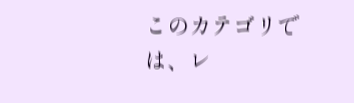このカテゴリでは、レ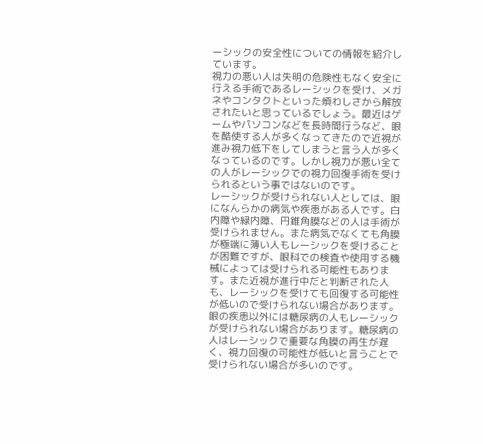ーシックの安全性についての情報を紹介しています。
視力の悪い人は失明の危険性もなく安全に行える手術であるレーシックを受け、メガネやコンタクトといった煩わしさから解放されたいと思っているでしょう。最近はゲームやパソコンなどを長時間行うなど、眼を酷使する人が多くなってきたので近視が進み視力低下をしてしまうと言う人が多くなっているのです。しかし視力が悪い全ての人がレーシックでの視力回復手術を受けられるという事ではないのです。
レーシックが受けられない人としては、眼になんらかの病気や疾患がある人です。白内障や緑内障、円錐角膜などの人は手術が受けられません。また病気でなくても角膜が極端に薄い人もレーシックを受けることが困難ですが、眼科での検査や使用する機械によっては受けられる可能性もあります。また近視が進行中だと判断された人も、レーシックを受けても回復する可能性が低いので受けられない場合があります。
眼の疾患以外には糖尿病の人もレーシックが受けられない場合があります。糖尿病の人はレーシックで重要な角膜の再生が遅く、視力回復の可能性が低いと言うことで受けられない場合が多いのです。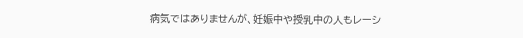病気ではありませんが、妊娠中や授乳中の人もレーシ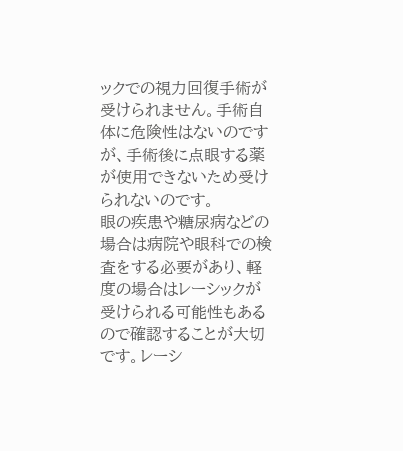ックでの視力回復手術が受けられません。手術自体に危険性はないのですが、手術後に点眼する薬が使用できないため受けられないのです。
眼の疾患や糖尿病などの場合は病院や眼科での検査をする必要があり、軽度の場合はレーシックが受けられる可能性もあるので確認することが大切です。レーシ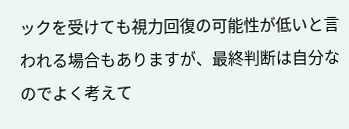ックを受けても視力回復の可能性が低いと言われる場合もありますが、最終判断は自分なのでよく考えて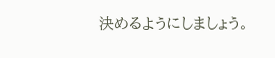決めるようにしましょう。